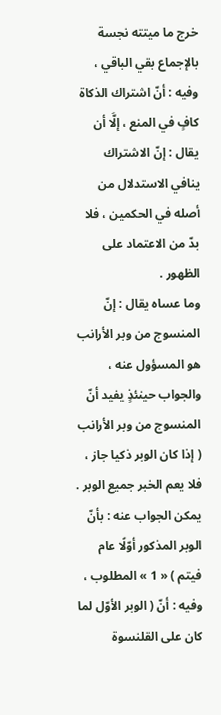خرج ما ميتته نجسة بالإجماع بقي الباقي ، وفيه : أنّ اشتراك الذكاة كافٍ في المنع ، إلَّا أن يقال : إنّ الاشتراك ينافي الاستدلال من أصله في الحكمين ، فلا بدّ من الاعتماد على الظهور .
وما عساه يقال : إنّ المنسوج من وبر الأرانب هو المسؤول عنه ، والجواب حينئذٍ يفيد أنّ المنسوج من وبر الأرانب ( إذا كان الوبر ذكيا جاز ، فلا يعم الخبر جميع الوبر . يمكن الجواب عنه : بأنّ الوبر المذكور أوّلًا عام فيتم ) « 1 » المطلوب ، وفيه : أنّ ( الوبر الأوّل لما كان على القلنسوة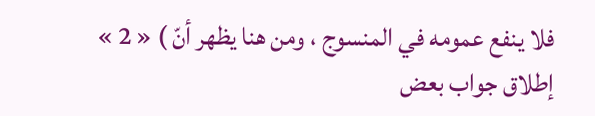فلا ينفع عمومه في المنسوج ، ومن هنا يظهر أنّ ) « 2 » إطلاق جواب بعض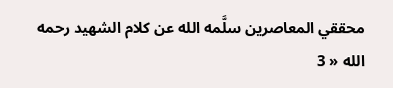محققي المعاصرين سلَّمه الله عن كلام الشهيد رحمه الله « 3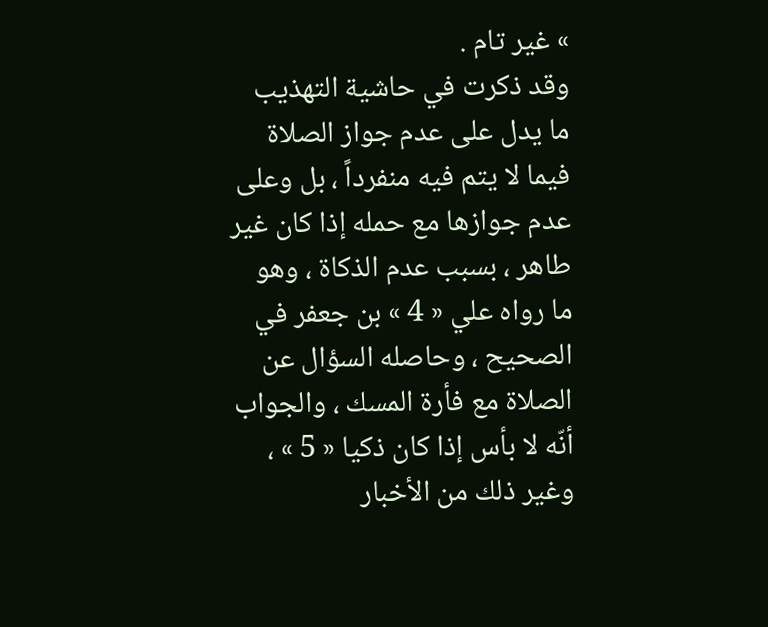» غير تام .
وقد ذكرت في حاشية التهذيب ما يدل على عدم جواز الصلاة فيما لا يتم فيه منفرداً ، بل وعلى عدم جوازها مع حمله إذا كان غير طاهر ، بسبب عدم الذكاة ، وهو ما رواه علي « 4 » بن جعفر في الصحيح ، وحاصله السؤال عن الصلاة مع فأرة المسك ، والجواب أنّه لا بأس إذا كان ذكيا « 5 » ، وغير ذلك من الأخبار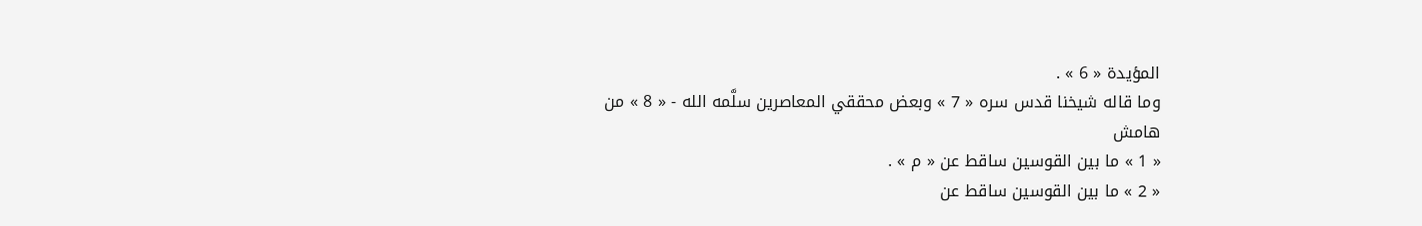المؤيدة « 6 » .
وما قاله شيخنا قدس سره « 7 » وبعض محققي المعاصرين سلَّمه الله - « 8 » من
هامش
« 1 » ما بين القوسين ساقط عن « م » .
« 2 » ما بين القوسين ساقط عن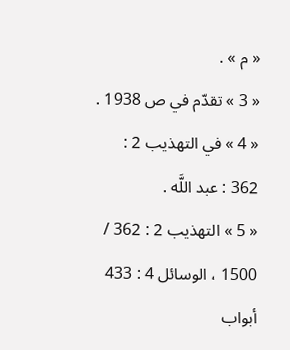« م » .
« 3 » تقدّم في ص 1938 .
« 4 » في التهذيب 2 : 362 : عبد اللَّه .
« 5 » التهذيب 2 : 362 / 1500 ، الوسائل 4 : 433 أبواب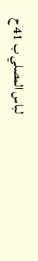لباس المصلي ب 41 ح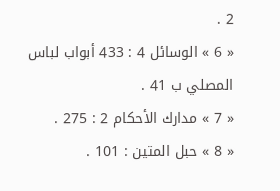2 .
« 6 » الوسائل 4 : 433 أبواب لباس المصلي ب 41 .
« 7 » مدارك الأحكام 2 : 275 .
« 8 » حبل المتين : 101 .